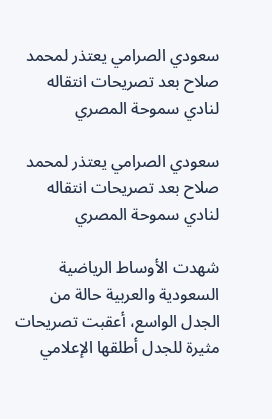سعودي الصرامي يعتذر لمحمد صلاح بعد تصريحات انتقاله لنادي سموحة المصري

سعودي الصرامي يعتذر لمحمد صلاح بعد تصريحات انتقاله لنادي سموحة المصري

شهدت الأوساط الرياضية السعودية والعربية حالة من الجدل الواسع، أعقبت تصريحات مثيرة للجدل أطلقها الإعلامي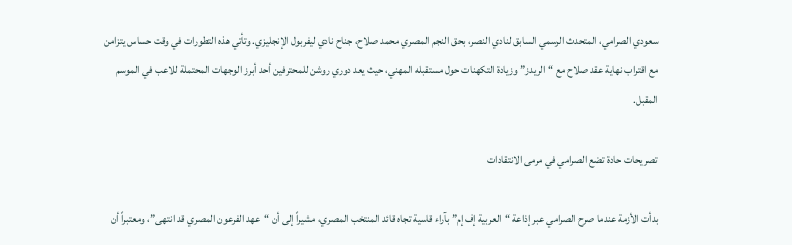سعودي الصرامي، المتحدث الرسمي السابق لنادي النصر، بحق النجم المصري محمد صلاح، جناح نادي ليفربول الإنجليزي. وتأتي هذه التطورات في وقت حساس يتزامن مع اقتراب نهاية عقد صلاح مع “الريدز” وزيادة التكهنات حول مستقبله المهني، حيث يعد دوري روشن للمحترفين أحد أبرز الوجهات المحتملة للاعب في الموسم المقبل.

تصريحات حادة تضع الصرامي في مرمى الانتقادات

بدأت الأزمة عندما صرح الصرامي عبر إذاعة “العربية إف إم” بآراء قاسية تجاه قائد المنتخب المصري، مشيراً إلى أن “عهد الفرعون المصري قد انتهى”، ومعتبراً أن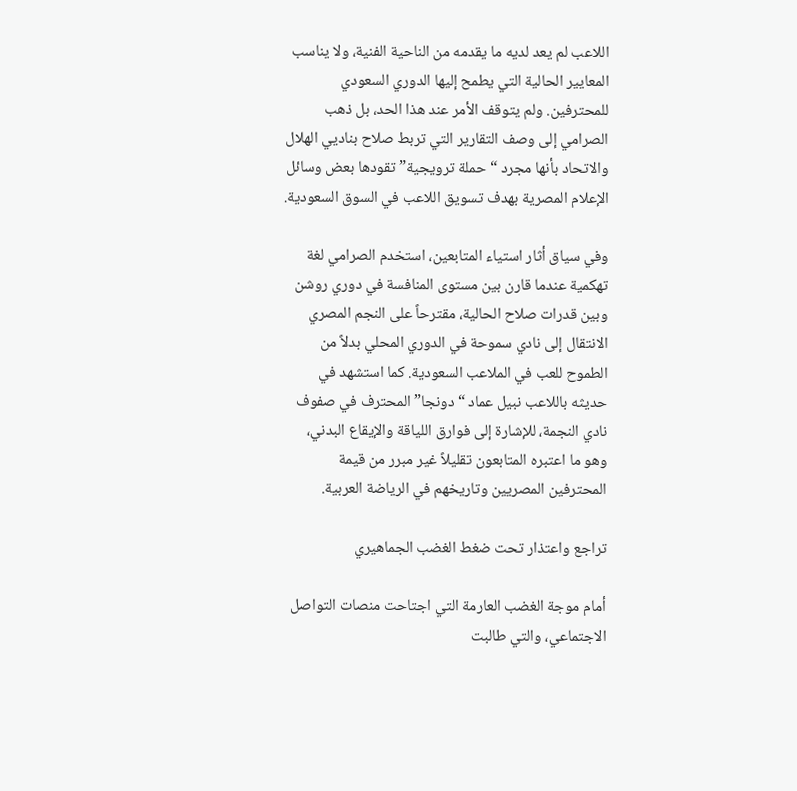اللاعب لم يعد لديه ما يقدمه من الناحية الفنية، ولا يناسب المعايير الحالية التي يطمح إليها الدوري السعودي للمحترفين. ولم يتوقف الأمر عند هذا الحد، بل ذهب الصرامي إلى وصف التقارير التي تربط صلاح بناديي الهلال والاتحاد بأنها مجرد “حملة ترويجية” تقودها بعض وسائل الإعلام المصرية بهدف تسويق اللاعب في السوق السعودية.

وفي سياق أثار استياء المتابعين، استخدم الصرامي لغة تهكمية عندما قارن بين مستوى المنافسة في دوري روشن وبين قدرات صلاح الحالية، مقترحاً على النجم المصري الانتقال إلى نادي سموحة في الدوري المحلي بدلاً من الطموح للعب في الملاعب السعودية. كما استشهد في حديثه باللاعب نبيل عماد “دونجا” المحترف في صفوف نادي النجمة، للإشارة إلى فوارق اللياقة والإيقاع البدني، وهو ما اعتبره المتابعون تقليلاً غير مبرر من قيمة المحترفين المصريين وتاريخهم في الرياضة العربية.

تراجع واعتذار تحت ضغط الغضب الجماهيري

أمام موجة الغضب العارمة التي اجتاحت منصات التواصل الاجتماعي، والتي طالبت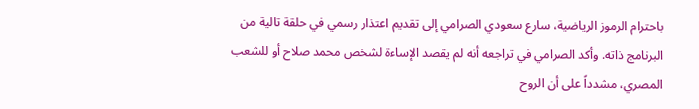باحترام الرموز الرياضية، سارع سعودي الصرامي إلى تقديم اعتذار رسمي في حلقة تالية من البرنامج ذاته. وأكد الصرامي في تراجعه أنه لم يقصد الإساءة لشخص محمد صلاح أو للشعب المصري، مشدداً على أن الروح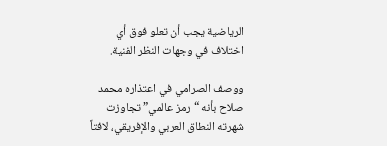الرياضية يجب أن تعلو فوق أي اختلاف في وجهات النظر الفنية.

ووصف الصرامي في اعتذاره محمد صلاح بأنه “رمز عالمي” تجاوزت شهرته النطاق العربي والإفريقي، لافتاً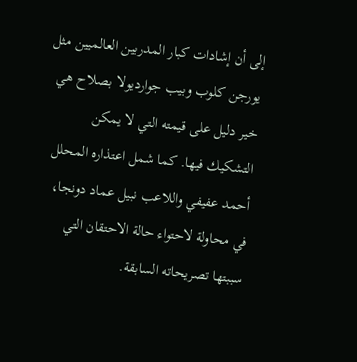إلى أن إشادات كبار المدربين العالميين مثل يورجن كلوب وبيب جوارديولا بصلاح هي خير دليل على قيمته التي لا يمكن التشكيك فيها. كما شمل اعتذاره المحلل أحمد عفيفي واللاعب نبيل عماد دونجا، في محاولة لاحتواء حالة الاحتقان التي سببتها تصريحاته السابقة.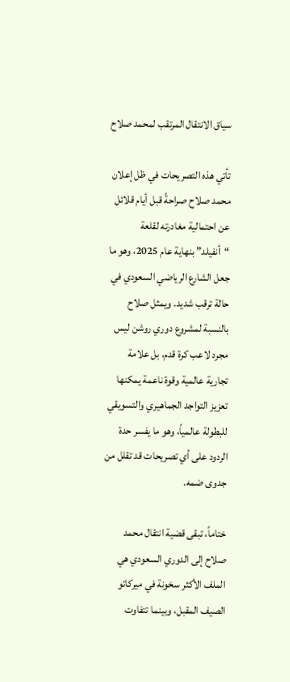سياق الانتقال المرتقب لمحمد صلاح

تأتي هذه التصريحات في ظل إعلان محمد صلاح صراحةً قبل أيام قلائل عن احتمالية مغادرته لقلعة “أنفيلد” بنهاية عام 2025، وهو ما جعل الشارع الرياضي السعودي في حالة ترقب شديد. ويمثل صلاح بالنسبة لمشروع دوري روشن ليس مجرد لاعب كرة قدم، بل علامة تجارية عالمية وقوة ناعمة يمكنها تعزيز التواجد الجماهيري والتسويقي للبطولة عالمياً، وهو ما يفسر حدة الردود على أي تصريحات قد تقلل من جدوى ضمه.

ختاماً، تبقى قضية انتقال محمد صلاح إلى الدوري السعودي هي الملف الأكثر سخونة في ميركاتو الصيف المقبل، وبينما تتفاوت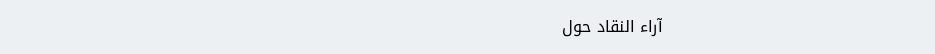آراء النقاد حول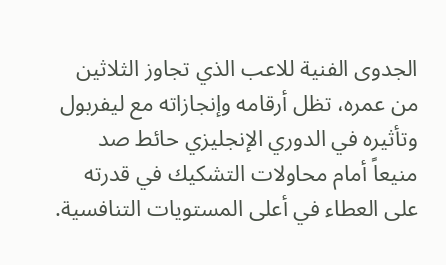الجدوى الفنية للاعب الذي تجاوز الثلاثين من عمره، تظل أرقامه وإنجازاته مع ليفربول وتأثيره في الدوري الإنجليزي حائط صد منيعاً أمام محاولات التشكيك في قدرته على العطاء في أعلى المستويات التنافسية.